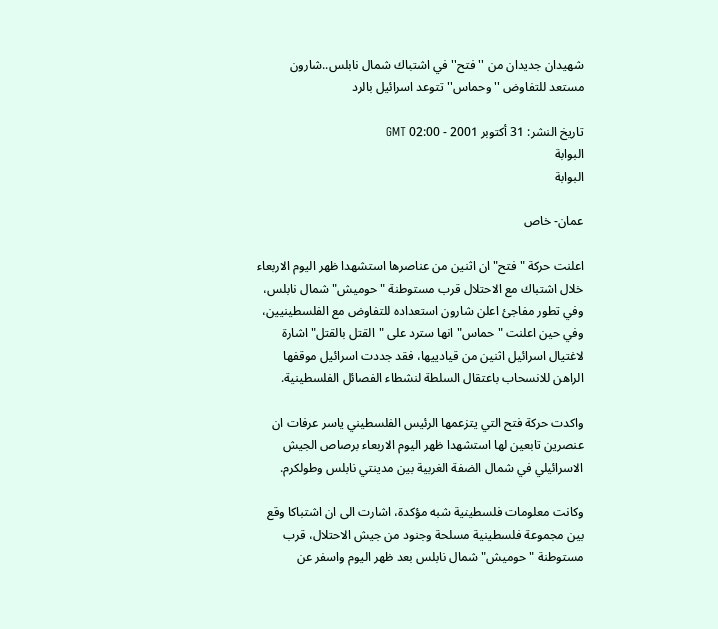شهيدان جديدان من ''فتح'' في اشتباك شمال نابلس..شارون مستعد للتفاوض ''وحماس'' تتوعد اسرائيل بالرد

تاريخ النشر: 31 أكتوبر 2001 - 02:00 GMT
البوابة
البوابة

عمان- خاص

اعلنت حركة "فتح" ان اثنين من عناصرها استشهدا ظهر اليوم الاربعاء خلال اشتباك مع الاحتلال قرب مستوطنة "حوميش" شمال نابلس، وفي تطور مفاجئ اعلن شارون استعداده للتفاوض مع الفلسطينيين، وفي حين اعلنت "حماس" انها سترد على "القتل بالقتل" اشارة لاغتيال اسرائيل اثنين من قيادييها، فقد جددت اسرائيل موقفها الراهن للانسحاب باعتقال السلطة لنشطاء الفصائل الفلسطينية.

واكدت حركة فتح التي يتزعمها الرئيس الفلسطيني ياسر عرفات ان عنصرين تابعين لها استشهدا ظهر اليوم الاربعاء برصاص الجيش الاسرائيلي في شمال الضفة الغربية بين مدينتي نابلس وطولكرم.

وكانت معلومات فلسطينية شبه مؤكدة، اشارت الى ان اشتباكا وقع بين مجموعة فلسطينية مسلحة وجنود من جيش الاحتلال، قرب مستوطنة "حوميش" شمال نابلس بعد ظهر اليوم واسفر عن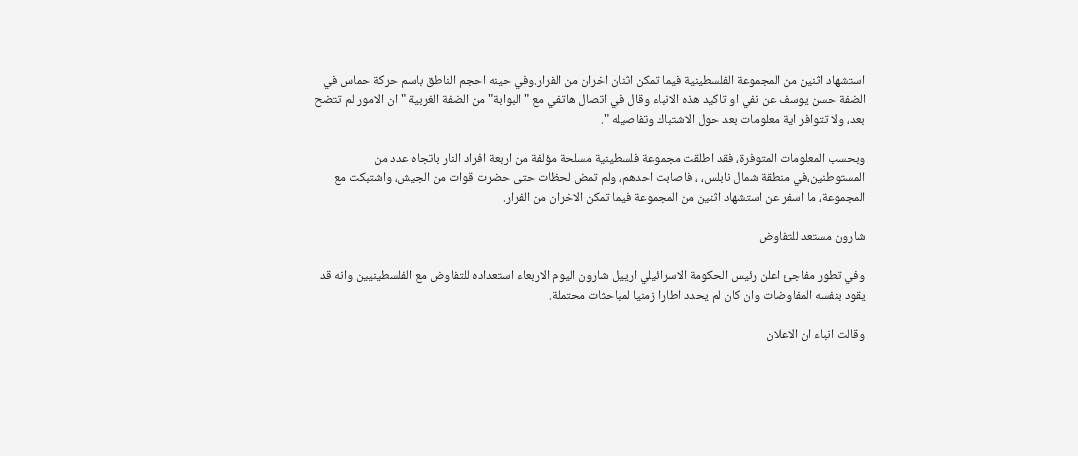استشهاد اثنين من المجموعة الفلسطينية فيما تمكن اثنان اخران من الفرار.وفي حينه احجم الناطق باسم حركة حماس في الضفة حسن يوسف عن نفي او تاكيد هذه الانباء وقال في اتصال هاتفي مع "البوابة" من الضفة الغربية " ان الامور لم تتضح بعد، ولا تتوافر اية معلومات بعد حول الاشتباك وتفاصيله ".

وبحسب المعلومات المتوفرة، فقد اطلقت مجموعة فلسطينية مسلحة مؤلفة من اربعة افراد النار باتجاه عدد من المستوطنين،في منطقة شمال نابلس، ، فاصابت احدهم، ولم تمض لحظات حتى حضرت قوات من الجيش، واشتبكت مع المجموعة، ما اسفر عن استشهاد اثنين من المجموعة فيما تمكن الاخران من الفرار.

شارون مستعد للتفاوض

وفي تطور مفاجئ اعلن رئيس الحكومة الاسرائيلي ارييل شارون اليوم الاربعاء استعداده للتفاوض مع الفلسطينيين وانه قد يقود بنفسه المفاوضات وان كان لم يحدد اطارا زمنيا لمباحثات محتملة.

وقالت انباء ان الاعلان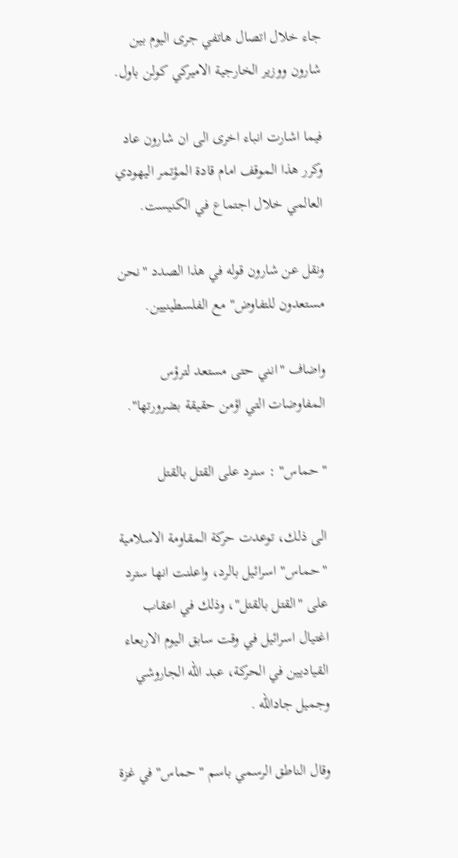جاء خلال اتصال هاتفي جرى اليوم بين شارون ووزير الخارجية الاميركي كولن باول.

فيما اشارت انباء اخرى الى ان شارون عاد وكرر هذا الموقف امام قادة المؤتمر اليهودي العالمي خلال اجتماع في الكنيست.

ونقل عن شارون قوله في هذا الصدد "نحن مستعدون للتفاوض" مع الفلسطينيين.

واضاف "انني حتى مستعد لترؤس المفاوضات التي اؤمن حقيقة بضرورتها".

"حماس" : سنرد على القتل بالقتل

الى ذلك، توعدت حركة المقاومة الاسلامية "حماس" اسرائيل بالرد، واعلنت انها سترد على "القتل بالقتل"، وذلك في اعقاب اغتيال اسرائيل في وقت سابق اليوم الاربعاء القياديين في الحركة، عبد الله الجاروشي وجميل جادالله .

وقال الناطق الرسمي باسم "حماس" في غزة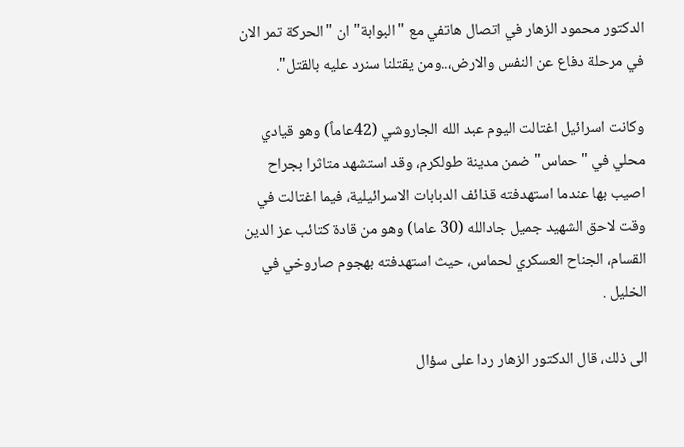الدكتور محمود الزهار في اتصال هاتفي مع "البوابة" ان "الحركة تمر الان في مرحلة دفاع عن النفس والارض،..ومن يقتلنا سنرد عليه بالقتل".

وكانت اسرائيل اغتالت اليوم عبد الله الجاروشي (42عاماً) وهو قيادي محلي في "حماس" ضمن مدينة طولكرم، وقد استشهد متاثرا بجراح اصيب بها عندما استهدفته قذائف الدبابات الاسرائيلية، فيما اغتالت في وقت لاحق الشهيد جميل جادالله (30 عاما) وهو من قادة كتائب عز الدين القسام، الجناح العسكري لحماس، حيث استهدفته بهجوم صاروخي في الخليل .

الى ذلك، قال الدكتور الزهار ردا على سؤال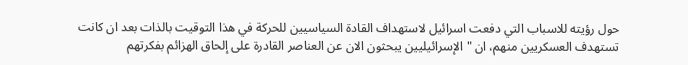حول رؤيته للاسباب التي دفعت اسرائيل لاستهداف القادة السياسيين للحركة في هذا التوقيت بالذات بعد ان كانت تستهدف العسكريين منهم، ان "الإسرائيليين يبحثون الان عن العناصر القادرة على إلحاق الهزائم بفكرتهم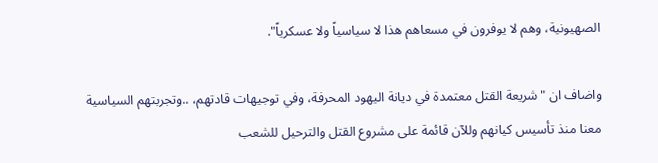الصهيونية، وهم لا يوفرون في مسعاهم هذا لا سياسياً ولا عسكرياً".

واضاف ان "شريعة القتل معتمدة في ديانة اليهود المحرفة، وفي توجيهات قادتهم، ..وتجربتهم السياسية معنا منذ تأسيس كيانهم وللآن قائمة على مشروع القتل والترحيل للشعب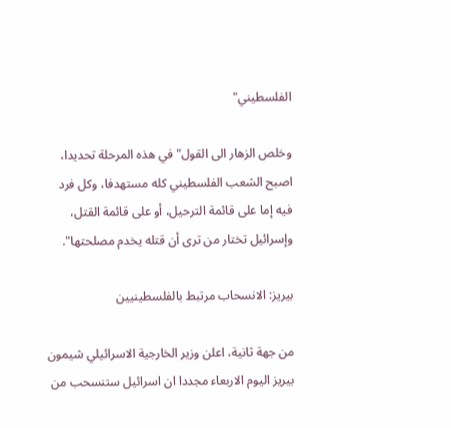الفلسطيني"

وخلص الزهار الى القول" في هذه المرحلة تحديدا، اصبح الشعب الفلسطيني كله مستهدفا، وكل فرد فيه إما على قائمة الترحيل، أو على قائمة القتل، وإسرائيل تختار من ترى أن قتله يخدم مصلحتها".

بيريز: الانسحاب مرتبط بالفلسطينيين

من جهة ثانية، اعلن وزير الخارجية الاسرائيلي شيمون بيريز اليوم الاربعاء مجددا ان اسرائيل ستنسحب من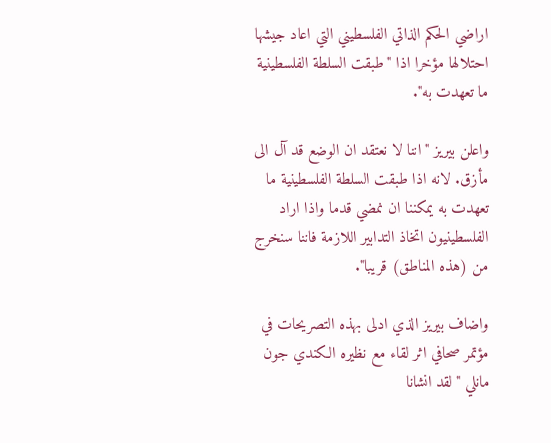اراضي الحكم الذاتي الفلسطيني التي اعاد جيشها احتلالها مؤخرا اذا "طبقت السلطة الفلسطينية ما تعهدت به".

واعلن بيريز "اننا لا نعتقد ان الوضع قد آل الى مأزق. لانه اذا طبقت السلطة الفلسطينية ما تعهدت به يمكننا ان نمضي قدما واذا اراد الفلسطينيون اتخاذ التدابير اللازمة فاننا سنخرج من (هذه المناطق) قريبا".

واضاف بيريز الذي ادلى بهذه التصريحات في مؤتمر صحافي اثر لقاء مع نظيره الكندي جون مانلي "لقد انشانا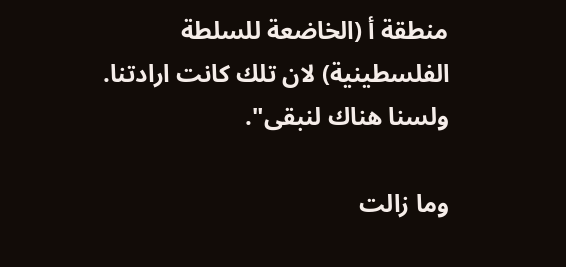منطقة أ (الخاضعة للسلطة الفلسطينية) لان تلك كانت ارادتنا. ولسنا هناك لنبقى".

وما زالت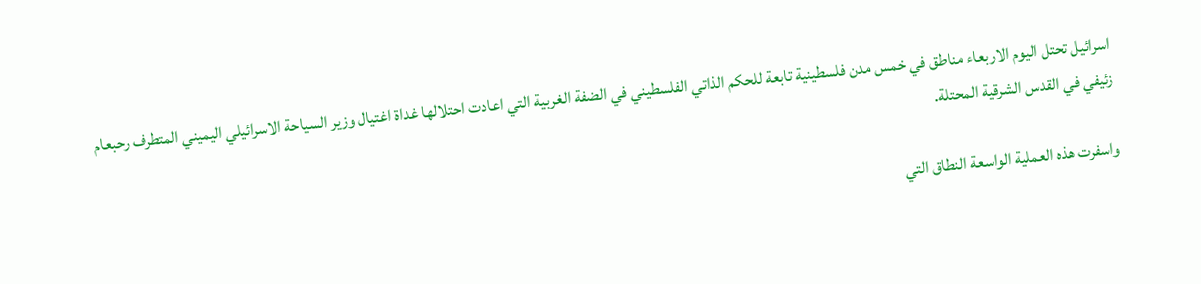اسرائيل تحتل اليوم الاربعاء مناطق في خمس مدن فلسطينية تابعة للحكم الذاتي الفلسطيني في الضفة الغربية التي اعادت احتلالها غداة اغتيال وزير السياحة الاسرائيلي اليميني المتطرف رحبعام زئيفي في القدس الشرقية المحتلة.

واسفرت هذه العملية الواسعة النطاق التي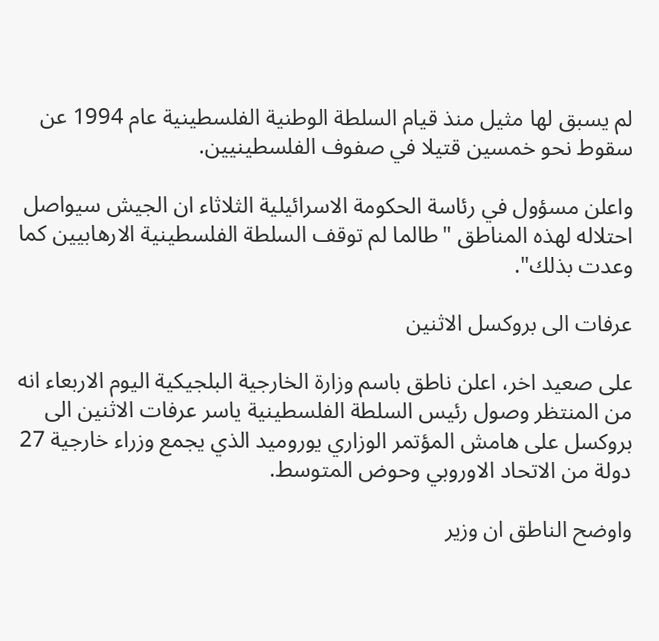لم يسبق لها مثيل منذ قيام السلطة الوطنية الفلسطينية عام 1994 عن سقوط نحو خمسين قتيلا في صفوف الفلسطينيين.

واعلن مسؤول في رئاسة الحكومة الاسرائيلية الثلاثاء ان الجيش سيواصل احتلاله لهذه المناطق "طالما لم توقف السلطة الفلسطينية الارهابيين كما وعدت بذلك".

عرفات الى بروكسل الاثنين

على صعيد اخر، اعلن ناطق باسم وزارة الخارجية البلجيكية اليوم الاربعاء انه من المنتظر وصول رئيس السلطة الفلسطينية ياسر عرفات الاثنين الى بروكسل على هامش المؤتمر الوزاري يوروميد الذي يجمع وزراء خارجية 27 دولة من الاتحاد الاوروبي وحوض المتوسط.

واوضح الناطق ان وزير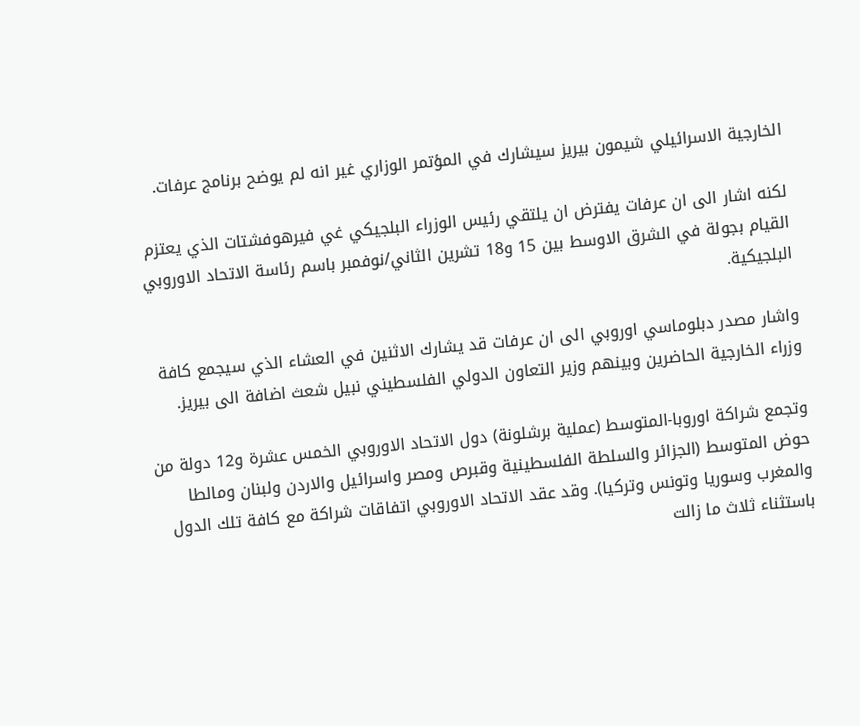الخارجية الاسرائيلي شيمون بيريز سيشارك في المؤتمر الوزاري غير انه لم يوضح برنامج عرفات.

لكنه اشار الى ان عرفات يفترض ان يلتقي رئيس الوزراء البلجيكي غي فيرهوفشتات الذي يعتزم القيام بجولة في الشرق الاوسط بين 15 و18 تشرين الثاني/نوفمبر باسم رئاسة الاتحاد الاوروبي البلجيكية.

واشار مصدر دبلوماسي اوروبي الى ان عرفات قد يشارك الاثنين في العشاء الذي سيجمع كافة وزراء الخارجية الحاضرين وبينهم وزير التعاون الدولي الفلسطيني نبيل شعث اضافة الى بيريز.

وتجمع شراكة اوروبا-المتوسط (عملية برشلونة) دول الاتحاد الاوروبي الخمس عشرة و12 دولة من حوض المتوسط (الجزائر والسلطة الفلسطينية وقبرص ومصر واسرائيل والاردن ولبنان ومالطا والمغرب وسوريا وتونس وتركيا). وقد عقد الاتحاد الاوروبي اتفاقات شراكة مع كافة تلك الدول باستثناء ثلاث ما زالت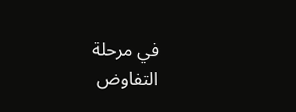في مرحلة التفاوض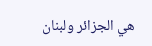هي الجزائر ولبنان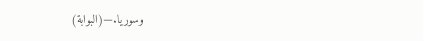وسوريا.—(البوابة)